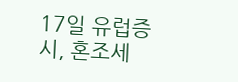17일 유럽증시, 혼조세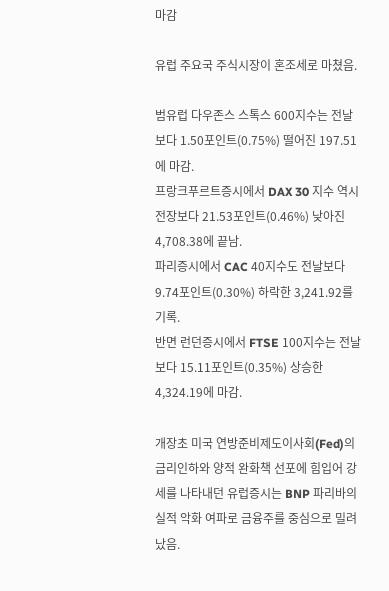마감

유럽 주요국 주식시장이 혼조세로 마쳤음.

범유럽 다우존스 스톡스 600지수는 전날보다 1.50포인트(0.75%) 떨어진 197.51에 마감.
프랑크푸르트증시에서 DAX 30 지수 역시 전장보다 21.53포인트(0.46%) 낮아진 4,708.38에 끝남.
파리증시에서 CAC 40지수도 전날보다 9.74포인트(0.30%) 하락한 3,241.92를 기록.
반면 런던증시에서 FTSE 100지수는 전날보다 15.11포인트(0.35%) 상승한 4,324.19에 마감.

개장초 미국 연방준비제도이사회(Fed)의 금리인하와 양적 완화책 선포에 힘입어 강세를 나타내던 유럽증시는 BNP 파리바의 실적 악화 여파로 금융주를 중심으로 밀려났음.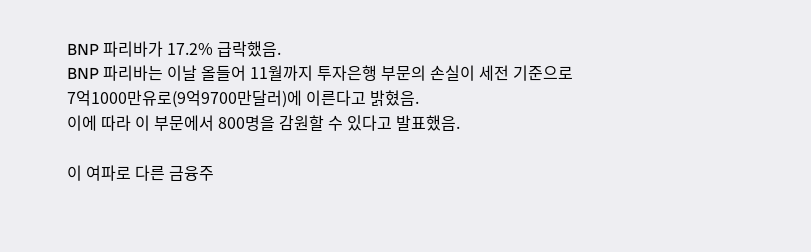BNP 파리바가 17.2% 급락했음.
BNP 파리바는 이날 올들어 11월까지 투자은행 부문의 손실이 세전 기준으로 7억1000만유로(9억9700만달러)에 이른다고 밝혔음.
이에 따라 이 부문에서 800명을 감원할 수 있다고 발표했음.

이 여파로 다른 금융주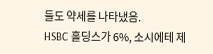들도 약세를 나타냈음.
HSBC 홀딩스가 6%, 소시에테 제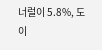너럴이 5.8%, 도이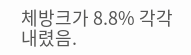체방크가 8.8% 각각 내렸음.